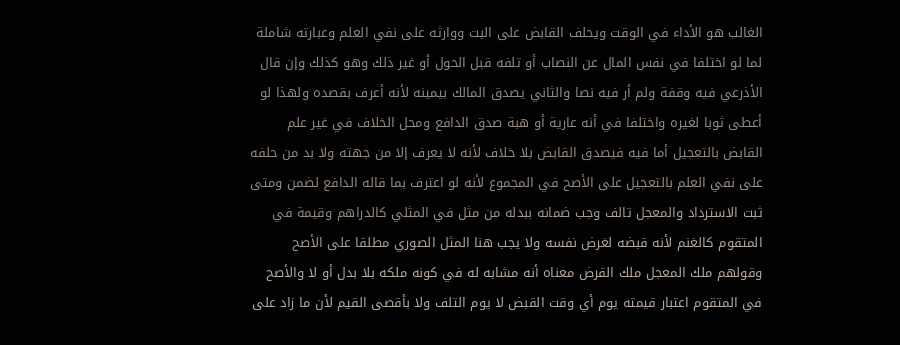الغالب هو الأداء في الوقت ويحلف القابض على البت ووارثه على نفي العلم وعبارته شاملة لما لو اختلفا في نفس المال عن النصاب أو تلفه قبل الحول أو غير ذلك وهو كذلك وإن قال الأذرعي فيه وقفة ولم أر فيه نصا والثاني يصدق المالك بيمينه لأنه أعرف بقصده ولهذا لو أعطى ثوبا لغيره واختلفا في أنه عارية أو هبة صدق الدافع ومحل الخلاف في غير علم القابض بالتعجيل أما فيه فيصدق القابض بلا خلاف لأنه لا يعرف إلا من جهته ولا بد من حلفه على نفي العلم بالتعجيل على الأصح في المجموع لأنه لو اعترف بما قاله الدافع لضمن ومتى ثبت الاسترداد والمعجل تالف وجب ضمانه ببدله من مثل في المثلي كالدراهم وقيمة في المتقوم كالغنم لأنه قبضه لغرض نفسه ولا يجب هنا المثل الصوري مطلقا على الأصح وقولهم ملك المعجل ملك القرض معناه أنه مشابه له في كونه ملكه بلا بدل أو لا والأصح في المتقوم اعتبار قيمته يوم أي وقت القبض لا يوم التلف ولا بأقصى القيم لأن ما زاد على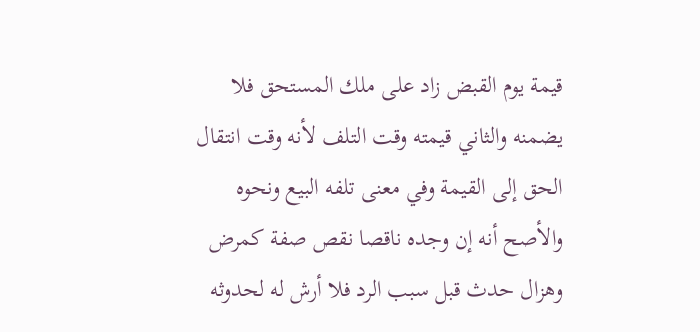قيمة يوم القبض زاد على ملك المستحق فلا يضمنه والثاني قيمته وقت التلف لأنه وقت انتقال الحق إلى القيمة وفي معنى تلفه البيع ونحوه والأصح أنه إن وجده ناقصا نقص صفة كمرض وهزال حدث قبل سبب الرد فلا أرش له لحدوثه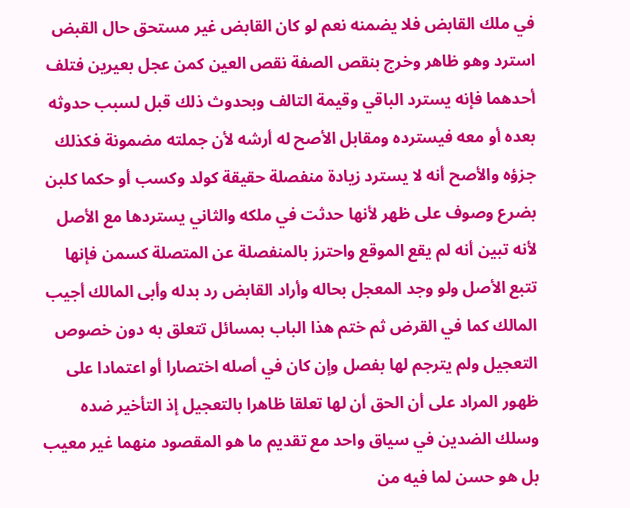في ملك القابض فلا يضمنه نعم لو كان القابض غير مستحق حال القبض استرد وهو ظاهر وخرج بنقص الصفة نقص العين كمن عجل بعيرين فتلف أحدهما فإنه يسترد الباقي وقيمة التالف وبحدوث ذلك قبل لسبب حدوثه بعده أو معه فيسترده ومقابل الأصح له أرشه لأن جملته مضمونة فكذلك جزؤه والأصح أنه لا يسترد زيادة منفصلة حقيقة كولد وكسب أو حكما كلبن بضرع وصوف على ظهر لأنها حدثت في ملكه والثاني يستردها مع الأصل لأنه تبين أنه لم يقع الموقع واحترز بالمنفصلة عن المتصلة كسمن فإنها تتبع الأصل ولو وجد المعجل بحاله وأراد القابض رد بدله وأبى المالك أجيب المالك كما في القرض ثم ختم هذا الباب بمسائل تتعلق به دون خصوص التعجيل ولم يترجم لها بفصل وإن كان في أصله اختصارا أو اعتمادا على ظهور المراد على أن الحق أن لها تعلقا ظاهرا بالتعجيل إذ التأخير ضده وسلك الضدين في سياق واحد مع تقديم ما هو المقصود منهما غير معيب بل هو حسن لما فيه من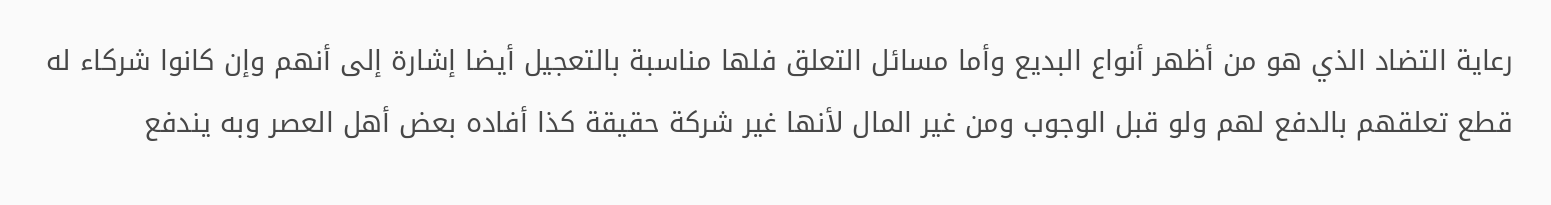رعاية التضاد الذي هو من أظهر أنواع البديع وأما مسائل التعلق فلها مناسبة بالتعجيل أيضا إشارة إلى أنهم وإن كانوا شركاء له قطع تعلقهم بالدفع لهم ولو قبل الوجوب ومن غير المال لأنها غير شركة حقيقة كذا أفاده بعض أهل العصر وبه يندفع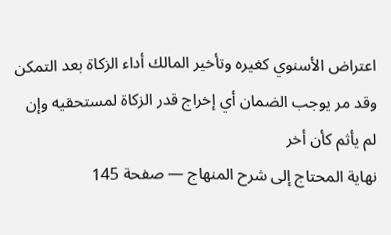اعتراض الأسنوي كغيره وتأخير المالك أداء الزكاة بعد التمكن وقد مر يوجب الضمان أي إخراج قدر الزكاة لمستحقيه وإن لم يأثم كأن أخر
نهاية المحتاج إلى شرح المنهاج — صفحة 145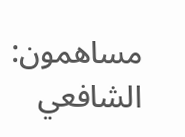مساهمون: الشافعي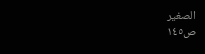الصغير
ص١٤٥